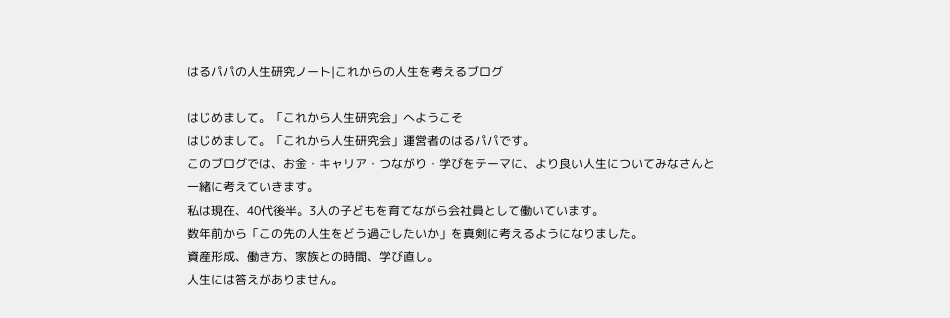はるパパの人生研究ノート|これからの人生を考えるブログ

はじめまして。「これから人生研究会」へようこそ
はじめまして。「これから人生研究会」運営者のはるパパです。
このブログでは、お金・キャリア・つながり・学びをテーマに、より良い人生についてみなさんと一緒に考えていきます。
私は現在、40代後半。3人の子どもを育てながら会社員として働いています。
数年前から「この先の人生をどう過ごしたいか」を真剣に考えるようになりました。
資産形成、働き方、家族との時間、学び直し。
人生には答えがありません。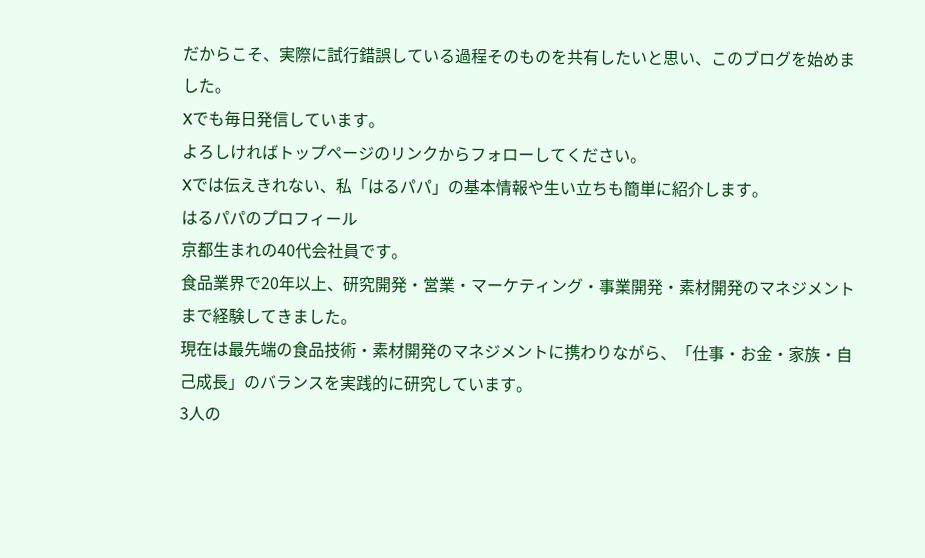だからこそ、実際に試行錯誤している過程そのものを共有したいと思い、このブログを始めました。
Xでも毎日発信しています。
よろしければトップページのリンクからフォローしてください。
Xでは伝えきれない、私「はるパパ」の基本情報や生い立ちも簡単に紹介します。
はるパパのプロフィール
京都生まれの40代会社員です。
食品業界で20年以上、研究開発・営業・マーケティング・事業開発・素材開発のマネジメントまで経験してきました。
現在は最先端の食品技術・素材開発のマネジメントに携わりながら、「仕事・お金・家族・自己成長」のバランスを実践的に研究しています。
3人の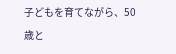子どもを育てながら、50歳と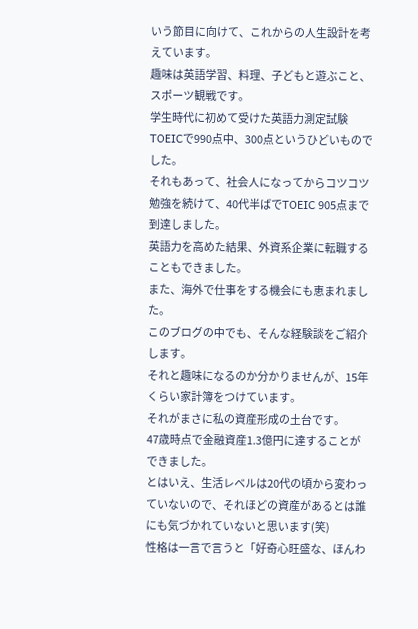いう節目に向けて、これからの人生設計を考えています。
趣味は英語学習、料理、子どもと遊ぶこと、スポーツ観戦です。
学生時代に初めて受けた英語力測定試験TOEICで990点中、300点というひどいものでした。
それもあって、社会人になってからコツコツ勉強を続けて、40代半ばでTOEIC 905点まで到達しました。
英語力を高めた結果、外資系企業に転職することもできました。
また、海外で仕事をする機会にも恵まれました。
このブログの中でも、そんな経験談をご紹介します。
それと趣味になるのか分かりませんが、15年くらい家計簿をつけています。
それがまさに私の資産形成の土台です。
47歳時点で金融資産1.3億円に達することができました。
とはいえ、生活レベルは20代の頃から変わっていないので、それほどの資産があるとは誰にも気づかれていないと思います(笑)
性格は一言で言うと「好奇心旺盛な、ほんわ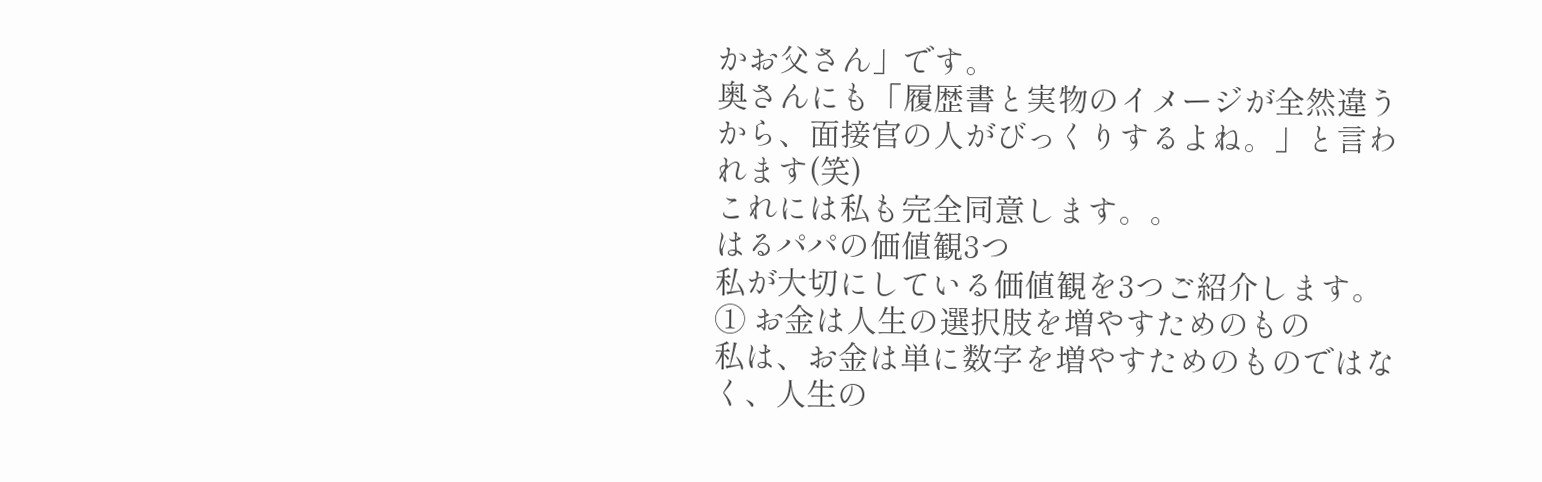かお父さん」です。
奥さんにも「履歴書と実物のイメージが全然違うから、面接官の人がびっくりするよね。」と言われます(笑)
これには私も完全同意します。。
はるパパの価値観3つ
私が大切にしている価値観を3つご紹介します。
① お金は人生の選択肢を増やすためのもの
私は、お金は単に数字を増やすためのものではなく、人生の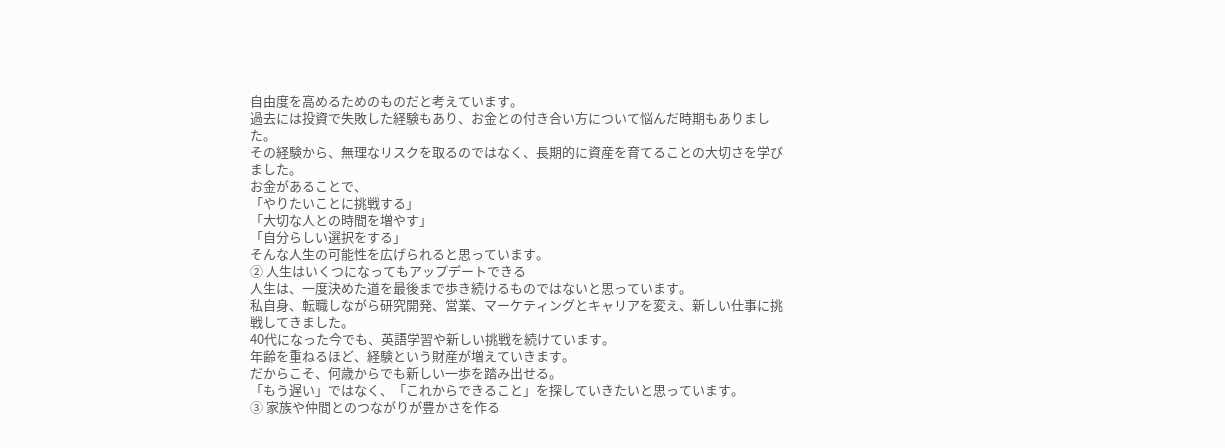自由度を高めるためのものだと考えています。
過去には投資で失敗した経験もあり、お金との付き合い方について悩んだ時期もありました。
その経験から、無理なリスクを取るのではなく、長期的に資産を育てることの大切さを学びました。
お金があることで、
「やりたいことに挑戦する」
「大切な人との時間を増やす」
「自分らしい選択をする」
そんな人生の可能性を広げられると思っています。
② 人生はいくつになってもアップデートできる
人生は、一度決めた道を最後まで歩き続けるものではないと思っています。
私自身、転職しながら研究開発、営業、マーケティングとキャリアを変え、新しい仕事に挑戦してきました。
40代になった今でも、英語学習や新しい挑戦を続けています。
年齢を重ねるほど、経験という財産が増えていきます。
だからこそ、何歳からでも新しい一歩を踏み出せる。
「もう遅い」ではなく、「これからできること」を探していきたいと思っています。
③ 家族や仲間とのつながりが豊かさを作る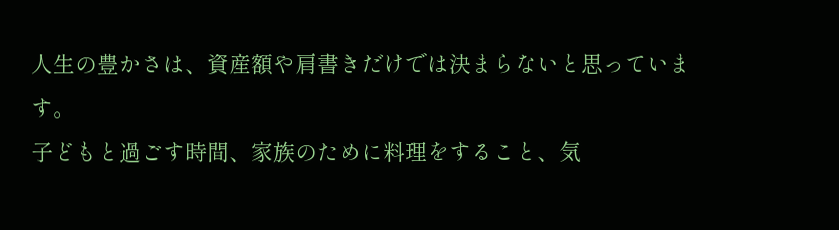人生の豊かさは、資産額や肩書きだけでは決まらないと思っています。
子どもと過ごす時間、家族のために料理をすること、気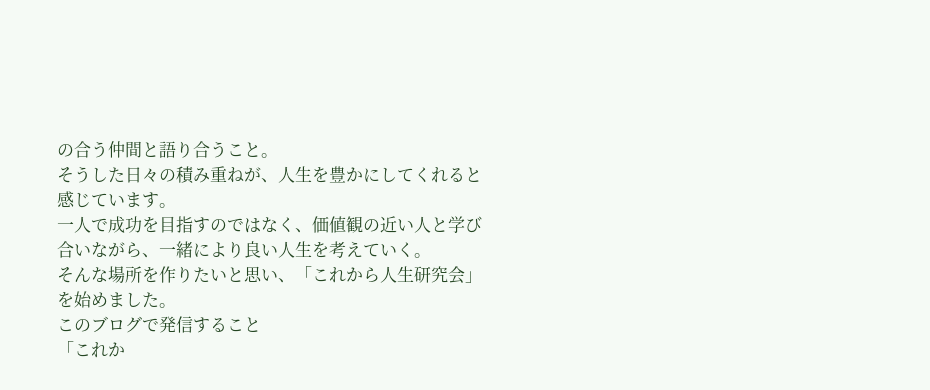の合う仲間と語り合うこと。
そうした日々の積み重ねが、人生を豊かにしてくれると感じています。
一人で成功を目指すのではなく、価値観の近い人と学び合いながら、一緒により良い人生を考えていく。
そんな場所を作りたいと思い、「これから人生研究会」を始めました。
このブログで発信すること
「これか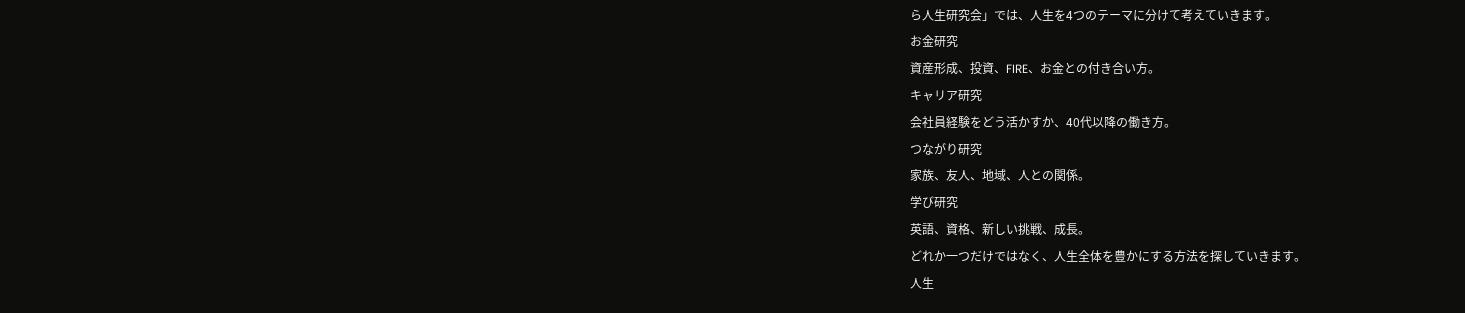ら人生研究会」では、人生を4つのテーマに分けて考えていきます。
お金研究
資産形成、投資、FIRE、お金との付き合い方。
キャリア研究
会社員経験をどう活かすか、40代以降の働き方。
つながり研究
家族、友人、地域、人との関係。
学び研究
英語、資格、新しい挑戦、成長。
どれか一つだけではなく、人生全体を豊かにする方法を探していきます。
人生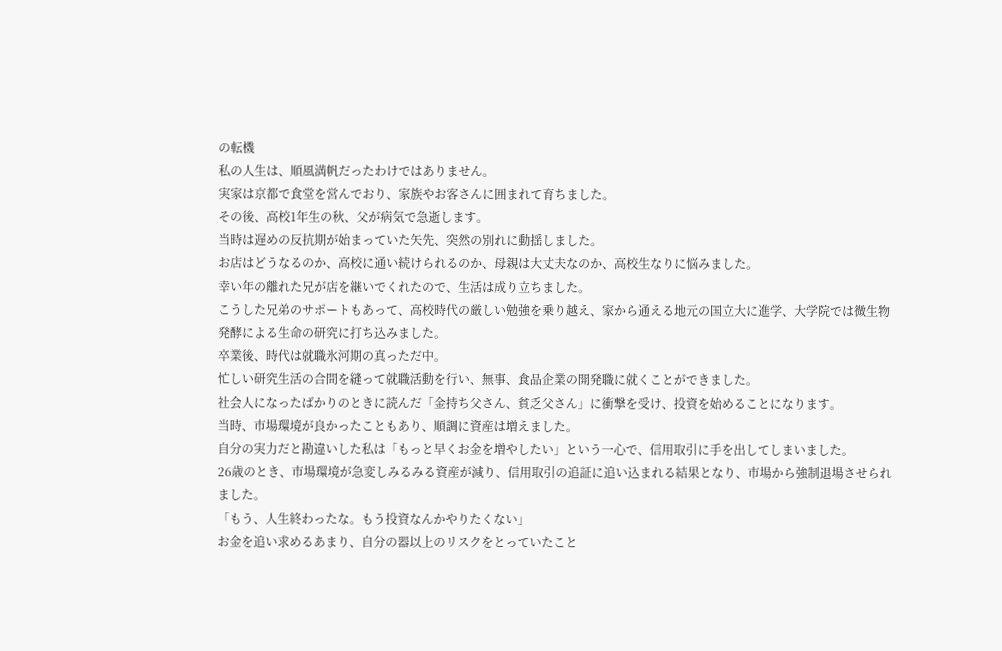の転機
私の人生は、順風満帆だったわけではありません。
実家は京都で食堂を営んでおり、家族やお客さんに囲まれて育ちました。
その後、高校1年生の秋、父が病気で急逝します。
当時は遅めの反抗期が始まっていた矢先、突然の別れに動揺しました。
お店はどうなるのか、高校に通い続けられるのか、母親は大丈夫なのか、高校生なりに悩みました。
幸い年の離れた兄が店を継いでくれたので、生活は成り立ちました。
こうした兄弟のサポートもあって、高校時代の厳しい勉強を乗り越え、家から通える地元の国立大に進学、大学院では微生物発酵による生命の研究に打ち込みました。
卒業後、時代は就職氷河期の真っただ中。
忙しい研究生活の合間を縫って就職活動を行い、無事、食品企業の開発職に就くことができました。
社会人になったばかりのときに読んだ「金持ち父さん、貧乏父さん」に衝撃を受け、投資を始めることになります。
当時、市場環境が良かったこともあり、順調に資産は増えました。
自分の実力だと勘違いした私は「もっと早くお金を増やしたい」という一心で、信用取引に手を出してしまいました。
26歳のとき、市場環境が急変しみるみる資産が減り、信用取引の追証に追い込まれる結果となり、市場から強制退場させられました。
「もう、人生終わったな。もう投資なんかやりたくない」
お金を追い求めるあまり、自分の器以上のリスクをとっていたこと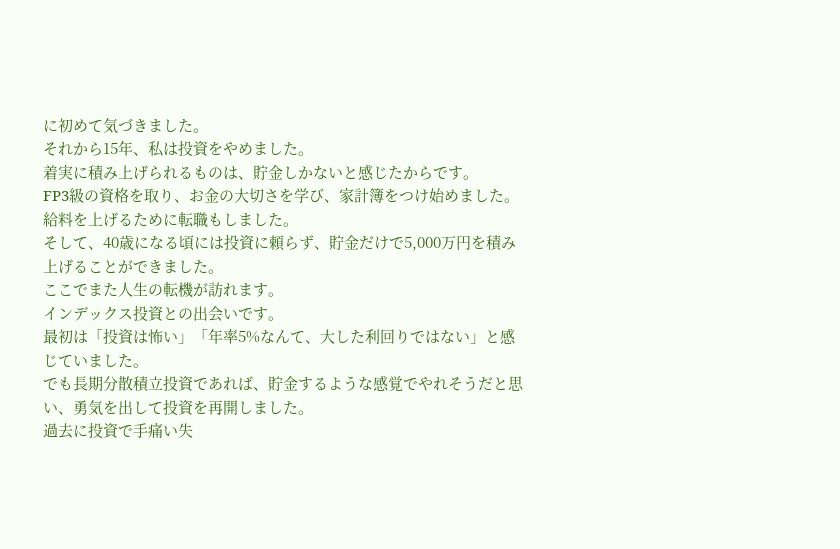に初めて気づきました。
それから15年、私は投資をやめました。
着実に積み上げられるものは、貯金しかないと感じたからです。
FP3級の資格を取り、お金の大切さを学び、家計簿をつけ始めました。
給料を上げるために転職もしました。
そして、40歳になる頃には投資に頼らず、貯金だけで5,000万円を積み上げることができました。
ここでまた人生の転機が訪れます。
インデックス投資との出会いです。
最初は「投資は怖い」「年率5%なんて、大した利回りではない」と感じていました。
でも長期分散積立投資であれば、貯金するような感覚でやれそうだと思い、勇気を出して投資を再開しました。
過去に投資で手痛い失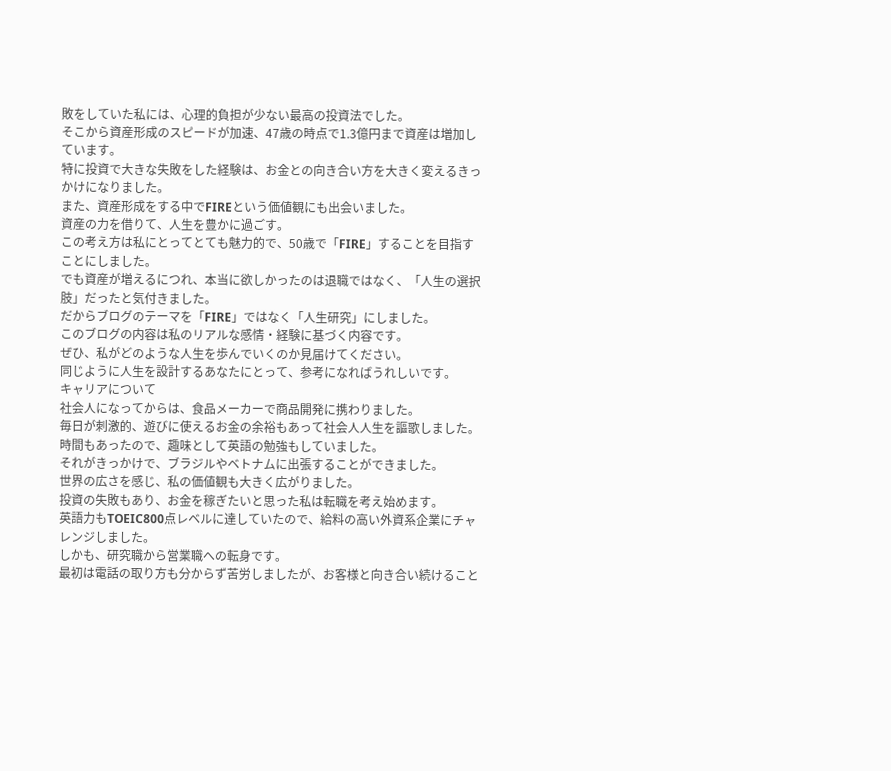敗をしていた私には、心理的負担が少ない最高の投資法でした。
そこから資産形成のスピードが加速、47歳の時点で1.3億円まで資産は増加しています。
特に投資で大きな失敗をした経験は、お金との向き合い方を大きく変えるきっかけになりました。
また、資産形成をする中でFIREという価値観にも出会いました。
資産の力を借りて、人生を豊かに過ごす。
この考え方は私にとってとても魅力的で、50歳で「FIRE」することを目指すことにしました。
でも資産が増えるにつれ、本当に欲しかったのは退職ではなく、「人生の選択肢」だったと気付きました。
だからブログのテーマを「FIRE」ではなく「人生研究」にしました。
このブログの内容は私のリアルな感情・経験に基づく内容です。
ぜひ、私がどのような人生を歩んでいくのか見届けてください。
同じように人生を設計するあなたにとって、参考になればうれしいです。
キャリアについて
社会人になってからは、食品メーカーで商品開発に携わりました。
毎日が刺激的、遊びに使えるお金の余裕もあって社会人人生を謳歌しました。
時間もあったので、趣味として英語の勉強もしていました。
それがきっかけで、ブラジルやベトナムに出張することができました。
世界の広さを感じ、私の価値観も大きく広がりました。
投資の失敗もあり、お金を稼ぎたいと思った私は転職を考え始めます。
英語力もTOEIC800点レベルに達していたので、給料の高い外資系企業にチャレンジしました。
しかも、研究職から営業職への転身です。
最初は電話の取り方も分からず苦労しましたが、お客様と向き合い続けること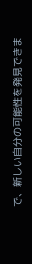で、新しい自分の可能性を発見できま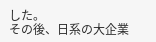した。
その後、日系の大企業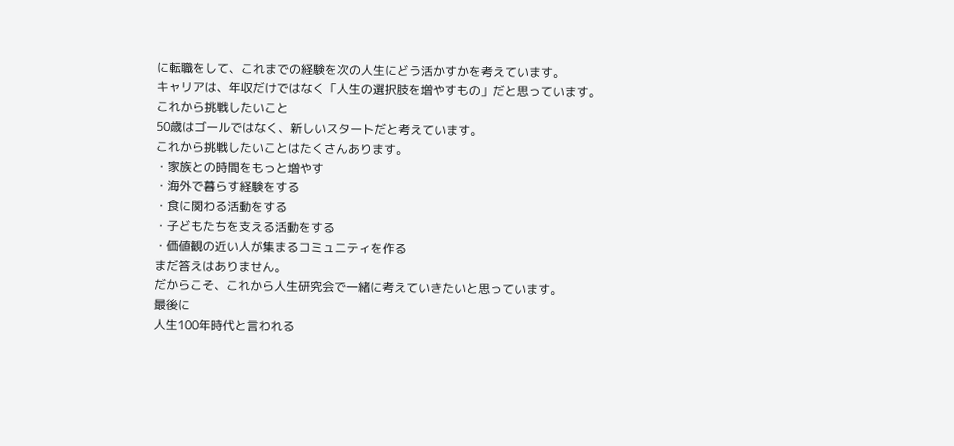に転職をして、これまでの経験を次の人生にどう活かすかを考えています。
キャリアは、年収だけではなく「人生の選択肢を増やすもの」だと思っています。
これから挑戦したいこと
50歳はゴールではなく、新しいスタートだと考えています。
これから挑戦したいことはたくさんあります。
・家族との時間をもっと増やす
・海外で暮らす経験をする
・食に関わる活動をする
・子どもたちを支える活動をする
・価値観の近い人が集まるコミュニティを作る
まだ答えはありません。
だからこそ、これから人生研究会で一緒に考えていきたいと思っています。
最後に
人生100年時代と言われる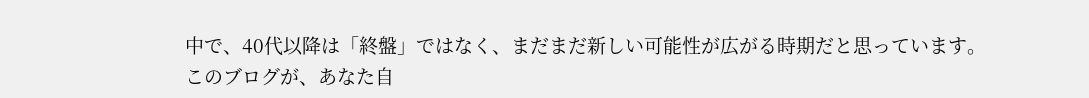中で、40代以降は「終盤」ではなく、まだまだ新しい可能性が広がる時期だと思っています。
このブログが、あなた自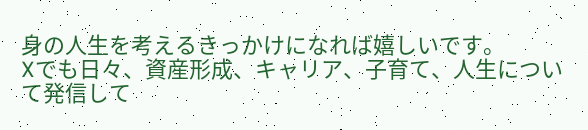身の人生を考えるきっかけになれば嬉しいです。
Xでも日々、資産形成、キャリア、子育て、人生について発信して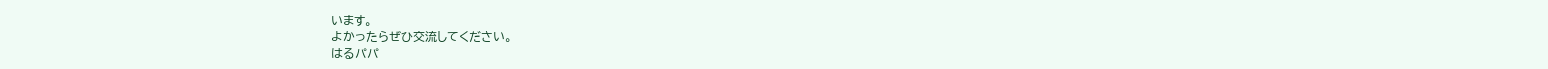います。
よかったらぜひ交流してください。
はるパパ